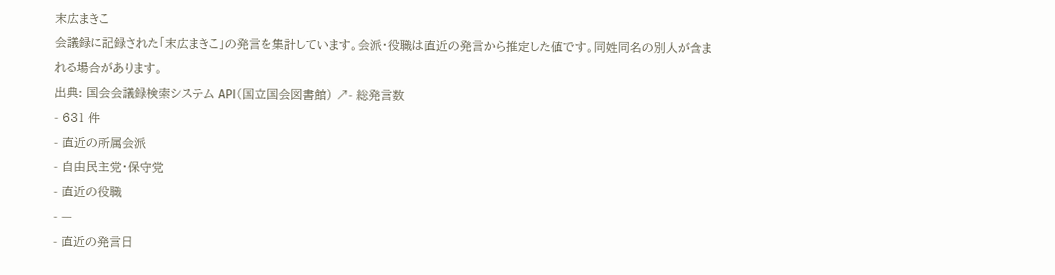末広まきこ
会議録に記録された「末広まきこ」の発言を集計しています。会派・役職は直近の発言から推定した値です。同姓同名の別人が含まれる場合があります。
出典: 国会会議録検索システム API(国立国会図書館) ↗- 総発言数
- 631 件
- 直近の所属会派
- 自由民主党・保守党
- 直近の役職
- —
- 直近の発言日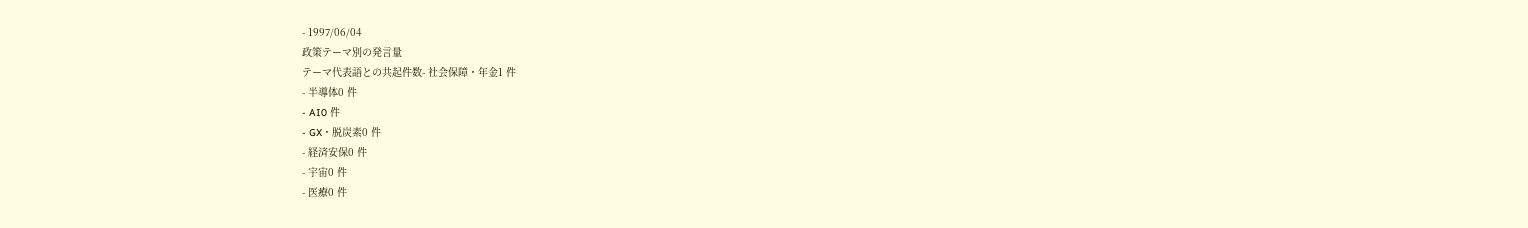- 1997/06/04
政策テーマ別の発言量
テーマ代表語との共起件数- 社会保障・年金1 件
- 半導体0 件
- AI0 件
- GX・脱炭素0 件
- 経済安保0 件
- 宇宙0 件
- 医療0 件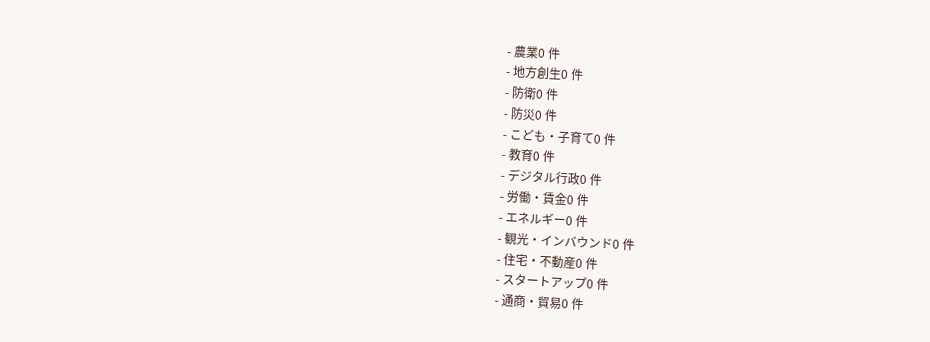- 農業0 件
- 地方創生0 件
- 防衛0 件
- 防災0 件
- こども・子育て0 件
- 教育0 件
- デジタル行政0 件
- 労働・賃金0 件
- エネルギー0 件
- 観光・インバウンド0 件
- 住宅・不動産0 件
- スタートアップ0 件
- 通商・貿易0 件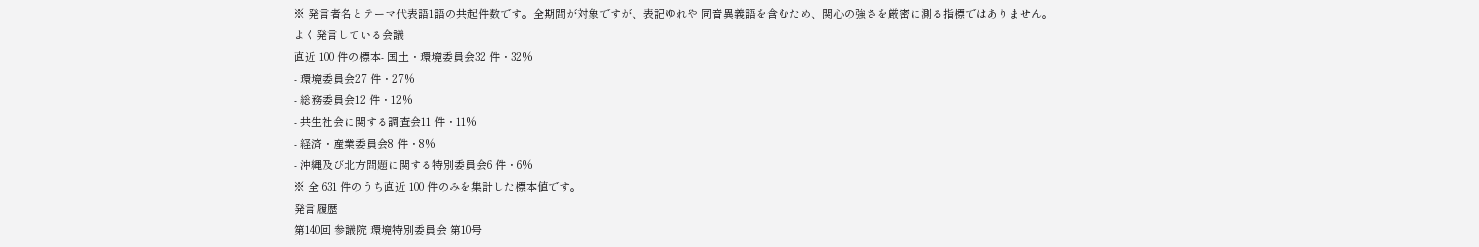※ 発言者名とテーマ代表語1語の共起件数です。全期間が対象ですが、表記ゆれや 同音異義語を含むため、関心の強さを厳密に測る指標ではありません。
よく発言している会議
直近 100 件の標本- 国土・環境委員会32 件・32%
- 環境委員会27 件・27%
- 総務委員会12 件・12%
- 共生社会に関する調査会11 件・11%
- 経済・産業委員会8 件・8%
- 沖縄及び北方問題に関する特別委員会6 件・6%
※ 全 631 件のうち直近 100 件のみを集計した標本値です。
発言履歴
第140回 参議院 環境特別委員会 第10号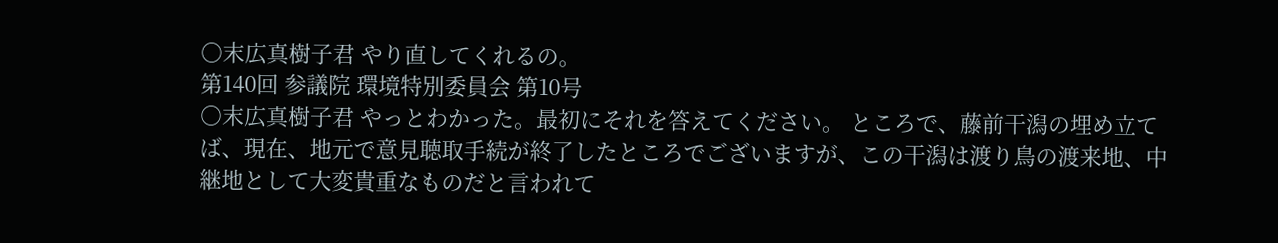○末広真樹子君 やり直してくれるの。
第140回 参議院 環境特別委員会 第10号
○末広真樹子君 やっとわかった。最初にそれを答えてください。 ところで、藤前干潟の埋め立てば、現在、地元で意見聴取手続が終了したところでございますが、この干潟は渡り鳥の渡来地、中継地として大変貴重なものだと言われて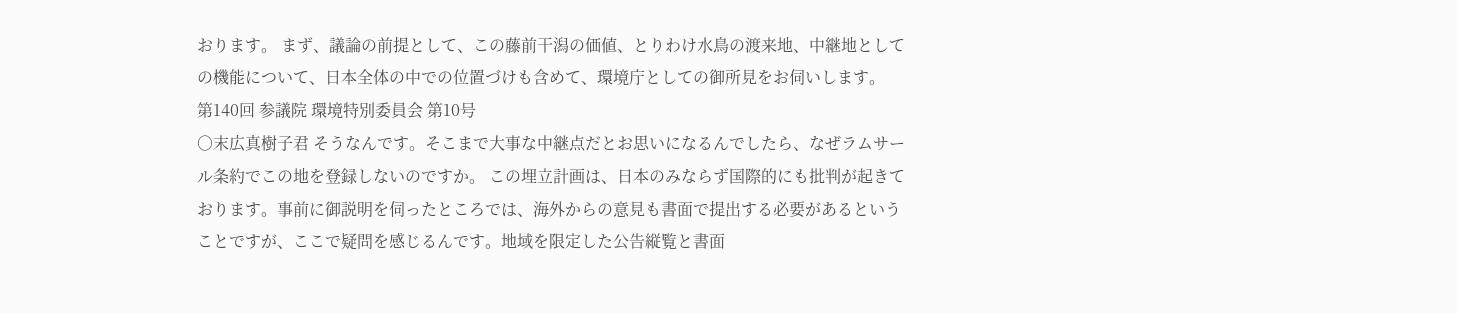おります。 まず、議論の前提として、この藤前干潟の価値、とりわけ水鳥の渡来地、中継地としての機能について、日本全体の中での位置づけも含めて、環境庁としての御所見をお伺いします。
第140回 参議院 環境特別委員会 第10号
○末広真樹子君 そうなんです。そこまで大事な中継点だとお思いになるんでしたら、なぜラムサール条約でこの地を登録しないのですか。 この埋立計画は、日本のみならず国際的にも批判が起きております。事前に御説明を伺ったところでは、海外からの意見も書面で提出する必要があるということですが、ここで疑問を感じるんです。地域を限定した公告縦覧と書面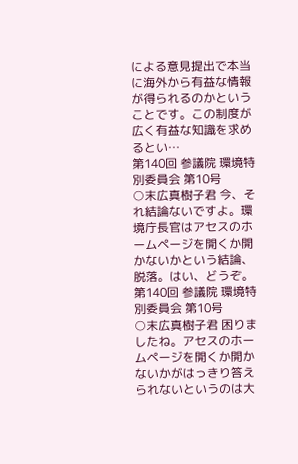による意見提出で本当に海外から有益な情報が得られるのかということです。この制度が広く有益な知識を求めるとい…
第140回 参議院 環境特別委員会 第10号
○末広真樹子君 今、それ結論ないですよ。環境庁長官はアセスのホームページを開くか開かないかという結論、脱落。はい、どうぞ。
第140回 参議院 環境特別委員会 第10号
○末広真樹子君 困りましたね。アセスのホームページを開くか開かないかがはっきり答えられないというのは大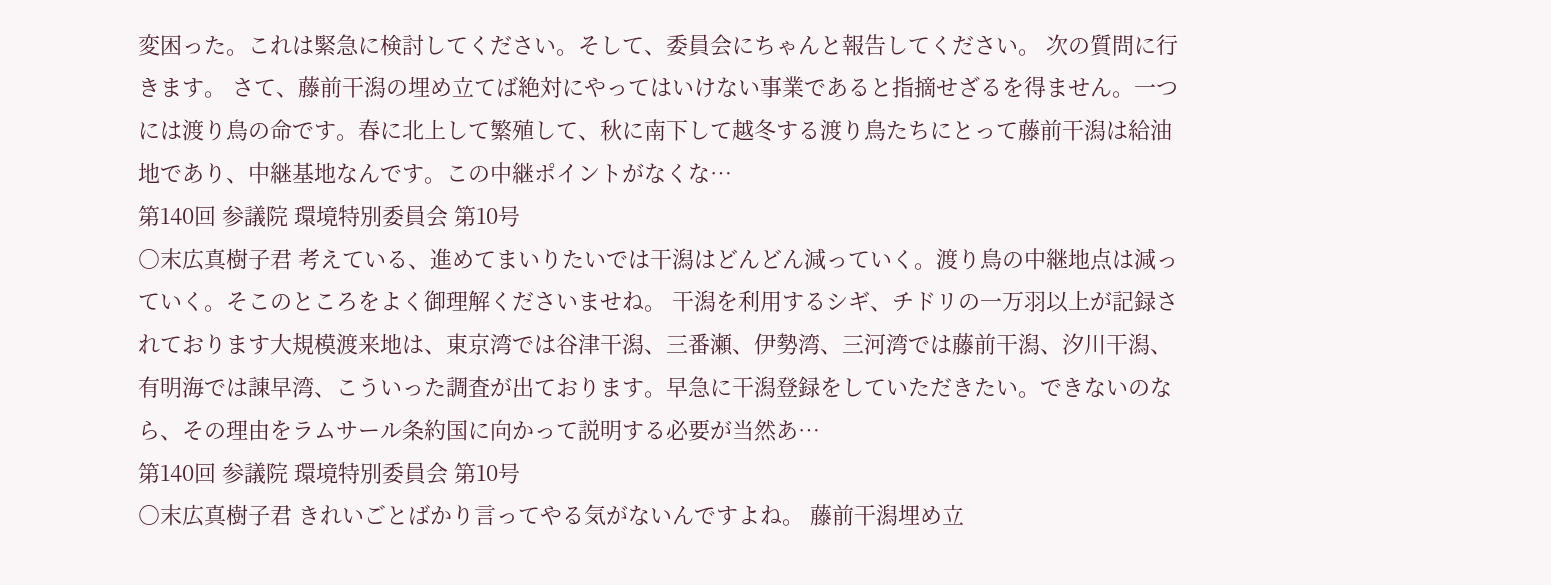変困った。これは緊急に検討してください。そして、委員会にちゃんと報告してください。 次の質問に行きます。 さて、藤前干潟の埋め立てば絶対にやってはいけない事業であると指摘せざるを得ません。一つには渡り鳥の命です。春に北上して繁殖して、秋に南下して越冬する渡り鳥たちにとって藤前干潟は給油地であり、中継基地なんです。この中継ポイントがなくな…
第140回 参議院 環境特別委員会 第10号
○末広真樹子君 考えている、進めてまいりたいでは干潟はどんどん減っていく。渡り鳥の中継地点は減っていく。そこのところをよく御理解くださいませね。 干潟を利用するシギ、チドリの一万羽以上が記録されております大規模渡来地は、東京湾では谷津干潟、三番瀬、伊勢湾、三河湾では藤前干潟、汐川干潟、有明海では諌早湾、こういった調査が出ております。早急に干潟登録をしていただきたい。できないのなら、その理由をラムサール条約国に向かって説明する必要が当然あ…
第140回 参議院 環境特別委員会 第10号
○末広真樹子君 きれいごとばかり言ってやる気がないんですよね。 藤前干潟埋め立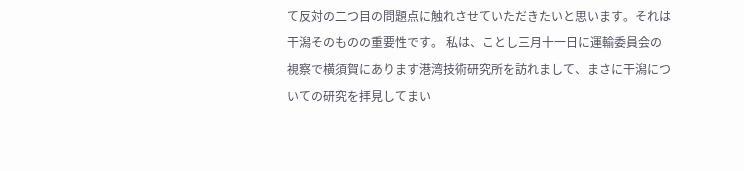て反対の二つ目の問題点に触れさせていただきたいと思います。それは干潟そのものの重要性です。 私は、ことし三月十一日に運輸委員会の視察で横須賀にあります港湾技術研究所を訪れまして、まさに干潟についての研究を拝見してまい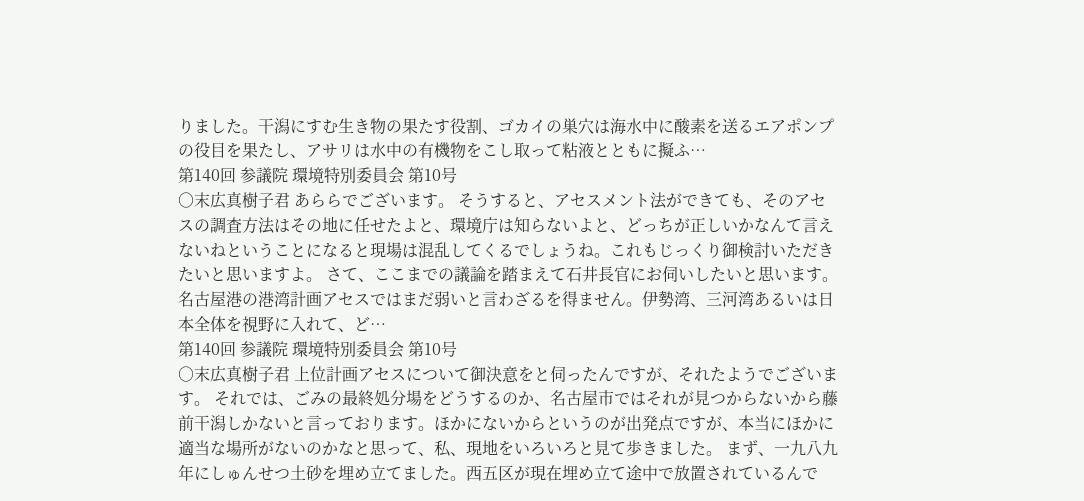りました。干潟にすむ生き物の果たす役割、ゴカイの巣穴は海水中に酸素を送るエアポンプの役目を果たし、アサリは水中の有機物をこし取って粘液とともに擬ふ…
第140回 参議院 環境特別委員会 第10号
○末広真樹子君 あららでございます。 そうすると、アセスメント法ができても、そのアセスの調査方法はその地に任せたよと、環境庁は知らないよと、どっちが正しいかなんて言えないねということになると現場は混乱してくるでしょうね。これもじっくり御検討いただきたいと思いますよ。 さて、ここまでの議論を踏まえて石井長官にお伺いしたいと思います。 名古屋港の港湾計画アセスではまだ弱いと言わざるを得ません。伊勢湾、三河湾あるいは日本全体を視野に入れて、ど…
第140回 参議院 環境特別委員会 第10号
○末広真樹子君 上位計画アセスについて御決意をと伺ったんですが、それたようでございます。 それでは、ごみの最終処分場をどうするのか、名古屋市ではそれが見つからないから藤前干潟しかないと言っております。ほかにないからというのが出発点ですが、本当にほかに適当な場所がないのかなと思って、私、現地をいろいろと見て歩きました。 まず、一九八九年にしゅんせつ土砂を埋め立てました。西五区が現在埋め立て途中で放置されているんで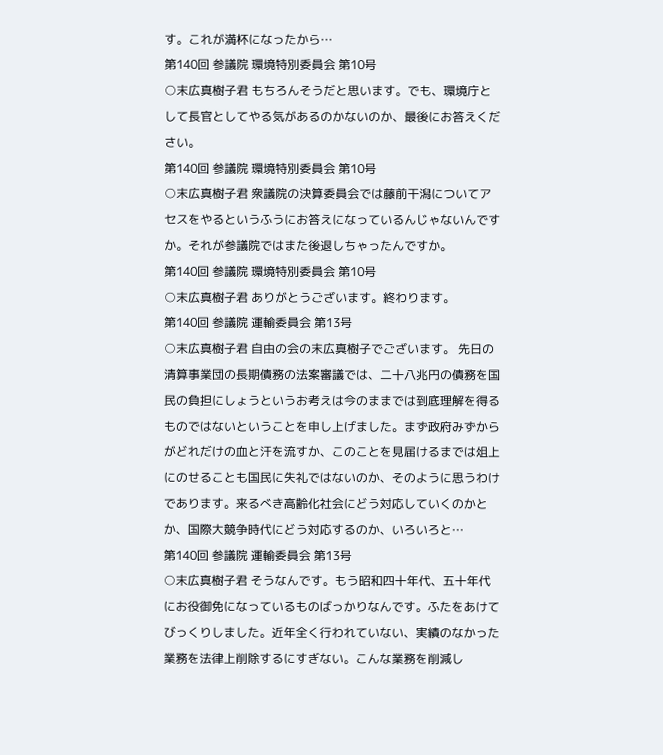す。これが満杯になったから…
第140回 参議院 環境特別委員会 第10号
○末広真樹子君 もちろんそうだと思います。でも、環境庁として長官としてやる気があるのかないのか、最後にお答えください。
第140回 参議院 環境特別委員会 第10号
○末広真樹子君 衆議院の決算委員会では藤前干潟についてアセスをやるというふうにお答えになっているんじゃないんですか。それが参議院ではまた後退しちゃったんですか。
第140回 参議院 環境特別委員会 第10号
○末広真樹子君 ありがとうございます。終わります。
第140回 参議院 運輸委員会 第13号
○末広真樹子君 自由の会の末広真樹子でございます。 先日の清算事業団の長期債務の法案審議では、二十八兆円の債務を国民の負担にしょうというお考えは今のままでは到底理解を得るものではないということを申し上げました。まず政府みずからがどれだけの血と汗を流すか、このことを見届けるまでは俎上にのせることも国民に失礼ではないのか、そのように思うわけであります。来るべき高齢化社会にどう対応していくのかとか、国際大競争時代にどう対応するのか、いろいろと…
第140回 参議院 運輸委員会 第13号
○末広真樹子君 そうなんです。もう昭和四十年代、五十年代にお役御免になっているものばっかりなんです。ふたをあけてびっくりしました。近年全く行われていない、実績のなかった業務を法律上削除するにすぎない。こんな業務を削減し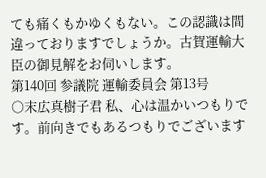ても痛くもかゆくもない。この認識は間違っておりますでしょうか。古賀運輸大臣の御見解をお伺いします。
第140回 参議院 運輸委員会 第13号
○末広真樹子君 私、心は温かいつもりです。前向きでもあるつもりでございます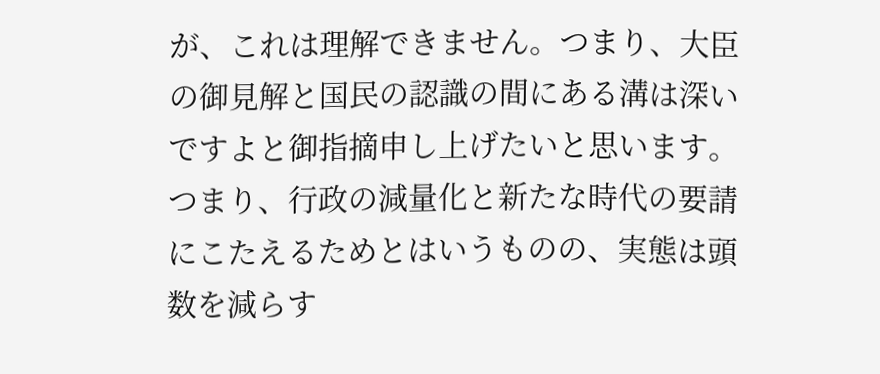が、これは理解できません。つまり、大臣の御見解と国民の認識の間にある溝は深いですよと御指摘申し上げたいと思います。 つまり、行政の減量化と新たな時代の要請にこたえるためとはいうものの、実態は頭数を減らす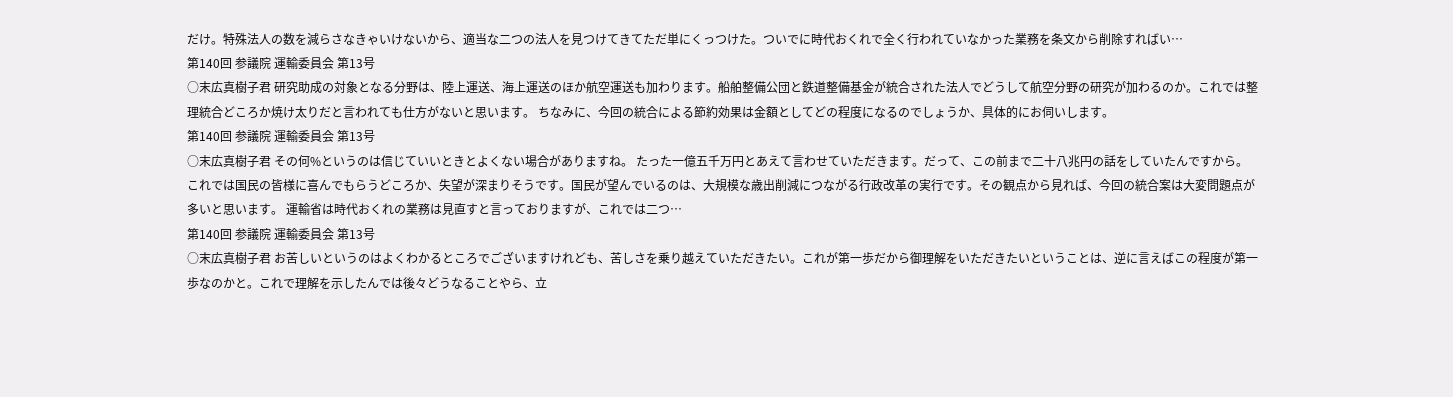だけ。特殊法人の数を減らさなきゃいけないから、適当な二つの法人を見つけてきてただ単にくっつけた。ついでに時代おくれで全く行われていなかった業務を条文から削除すればい…
第140回 参議院 運輸委員会 第13号
○末広真樹子君 研究助成の対象となる分野は、陸上運送、海上運送のほか航空運送も加わります。船舶整備公団と鉄道整備基金が統合された法人でどうして航空分野の研究が加わるのか。これでは整理統合どころか焼け太りだと言われても仕方がないと思います。 ちなみに、今回の統合による節約効果は金額としてどの程度になるのでしょうか、具体的にお伺いします。
第140回 参議院 運輸委員会 第13号
○末広真樹子君 その何%というのは信じていいときとよくない場合がありますね。 たった一億五千万円とあえて言わせていただきます。だって、この前まで二十八兆円の話をしていたんですから。これでは国民の皆様に喜んでもらうどころか、失望が深まりそうです。国民が望んでいるのは、大規模な歳出削減につながる行政改革の実行です。その観点から見れば、今回の統合案は大変問題点が多いと思います。 運輸省は時代おくれの業務は見直すと言っておりますが、これでは二つ…
第140回 参議院 運輸委員会 第13号
○末広真樹子君 お苦しいというのはよくわかるところでございますけれども、苦しさを乗り越えていただきたい。これが第一歩だから御理解をいただきたいということは、逆に言えばこの程度が第一歩なのかと。これで理解を示したんでは後々どうなることやら、立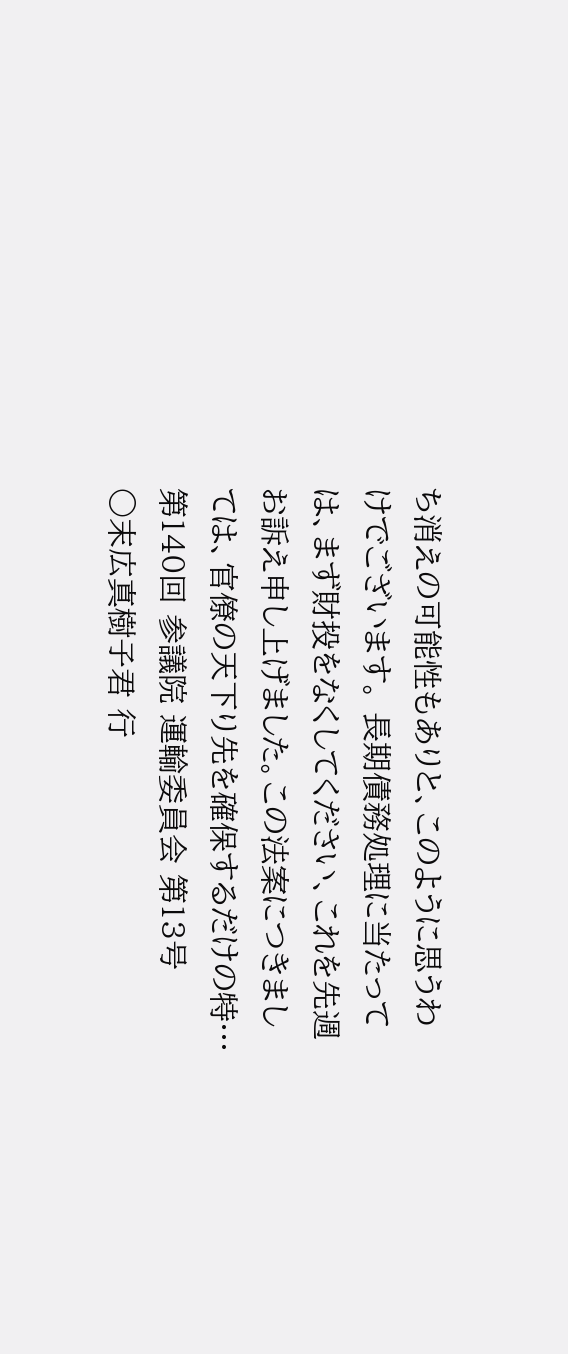ち消えの可能性もありと、このように思うわけでございます。 長期債務処理に当たっては、まず財投をなくしてください、これを先週お訴え申し上げました。この法案につきましては、官僚の天下り先を確保するだけの特…
第140回 参議院 運輸委員会 第13号
○末広真樹子君 行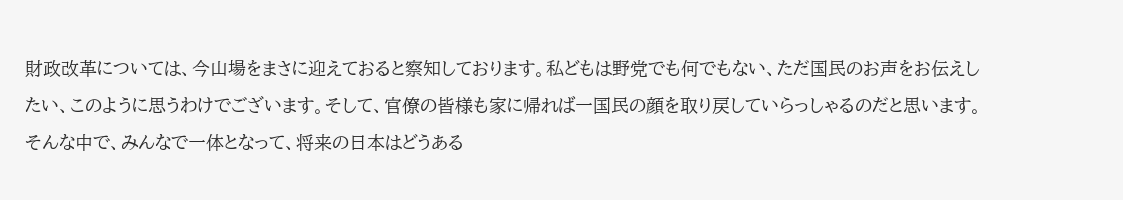財政改革については、今山場をまさに迎えておると察知しております。私どもは野党でも何でもない、ただ国民のお声をお伝えしたい、このように思うわけでございます。そして、官僚の皆様も家に帰れば一国民の顔を取り戻していらっしゃるのだと思います。そんな中で、みんなで一体となって、将来の日本はどうある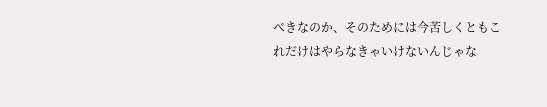べきなのか、そのためには今苦しくともこれだけはやらなきゃいけないんじゃな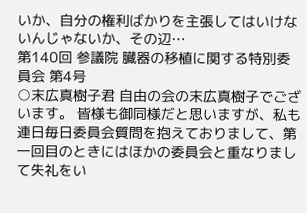いか、自分の権利ばかりを主張してはいけないんじゃないか、その辺…
第140回 参議院 臓器の移植に関する特別委員会 第4号
○末広真樹子君 自由の会の末広真樹子でございます。 皆様も御同様だと思いますが、私も連日毎日委員会質問を抱えておりまして、第一回目のときにはほかの委員会と重なりまして失礼をい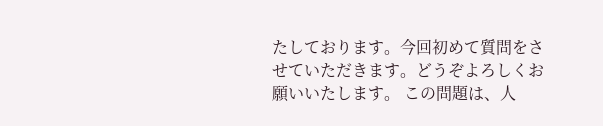たしております。今回初めて質問をさせていただきます。どうぞよろしくお願いいたします。 この問題は、人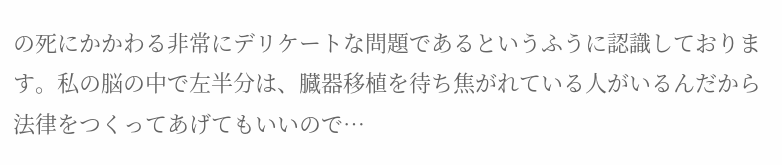の死にかかわる非常にデリケートな問題であるというふうに認識しております。私の脳の中で左半分は、臓器移植を待ち焦がれている人がいるんだから法律をつくってあげてもいいので…